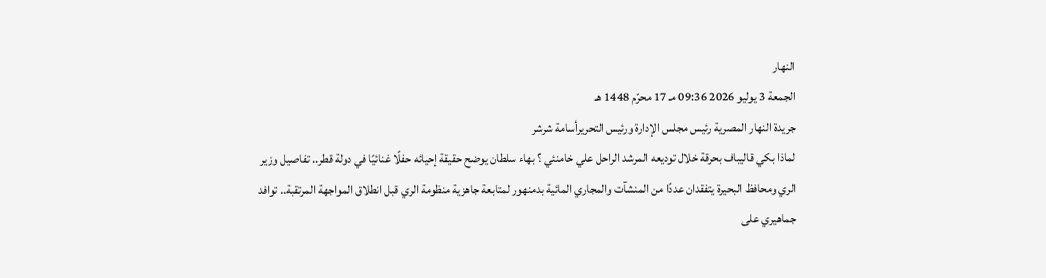النهار
الجمعة 3 يوليو 2026 09:36 مـ 17 محرّم 1448 هـ
جريدة النهار المصرية رئيس مجلس الإدارة ورئيس التحريرأسامة شرشر
لماذا بكي قاليباف بحرقة خلال توديعه المرشد الراحل علي خامنئي ؟ بهاء سلطان يوضح حقيقة إحيائه حفلًا غنائيًا في دولة قطر.. تفاصيل وزير الري ومحافظ البحيرة يتفقدان عددًا من المنشآت والمجاري المائية بدمنهور لمتابعة جاهزية منظومة الري قبل انطلاق المواجهة المرتقبة.. توافد جماهيري على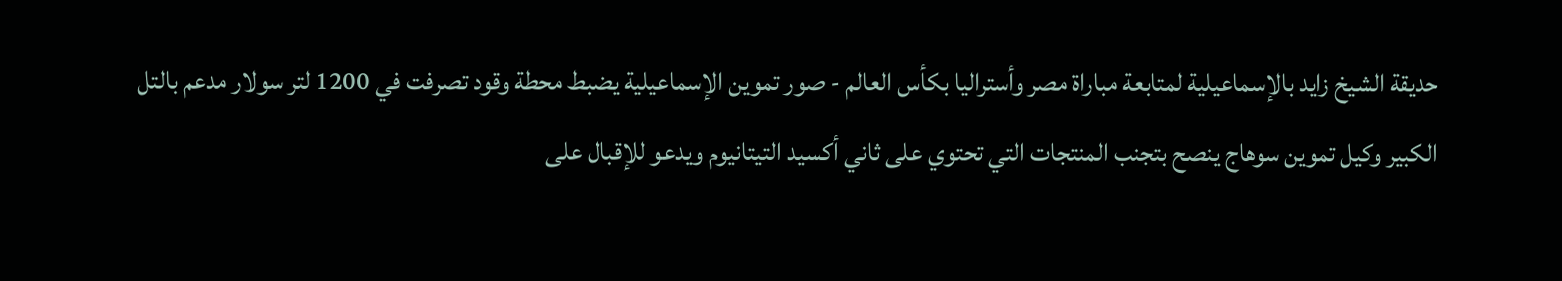حديقة الشيخ زايد بالإسماعيلية لمتابعة مباراة مصر وأستراليا بكأس العالم - صور تموين الإسماعيلية يضبط محطة وقود تصرفت في 1200 لتر سولار مدعم بالتل الكبير وكيل تموين سوهاج ينصح بتجنب المنتجات التي تحتوي على ثاني أكسيد التيتانيوم ويدعو للإقبال على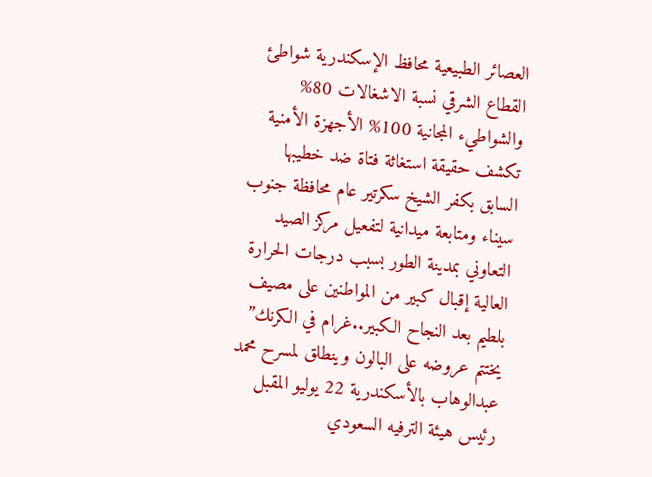العصائر الطبيعية محافظ الإسكندرية شواطئ القطاع الشرقي نسبة الاشغالات 80% والشواطيء المجانية 100% الأجهزة الأمنية تكشف حقيقة استغاثة فتاة ضد خطيبها السابق بكفر الشيخ سكرتير عام محافظة جنوب سيناء ومتابعة ميدانية لتفعيل مركز الصيد التعاوني بمدينة الطور بسبب درجات الحرارة العالية إقبال كبير من المواطنين على مصيف بلطيم بعد النجاح الكبير..غرام في الكرنك” يختتم عروضه على البالون وينطلق لمسرح محمد عبدالوهاب بالأسكندرية 22 يوليو المقبل رئيس هيئة الترفيه السعودي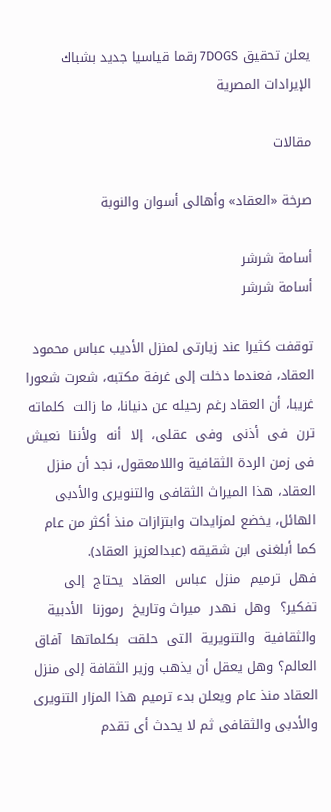يعلن تحقيق 7DOGS رقما قياسيا جديد بشباك الإيرادات المصرية

مقالات

صرخة «العقاد» وأهالى أسوان والنوبة

أسامة شرشر
أسامة شرشر

توقفت كثيرا عند زيارتى لمنزل الأديب عباس محمود العقاد، فعندما دخلت إلى غرفة مكتبه، شعرت شعورا غريبا، أن العقاد رغم رحيله عن دنيانا، ما زالت  كلماته  ترن  فى  أذنى  وفى  عقلى،  إلا  أنه  ولأننا  نعيش فى زمن الردة الثقافية واللامعقول، نجد أن منزل العقاد، هذا الميراث الثقافى والتنويرى والأدبى الهائل، يخضع لمزايدات وابتزازات منذ أكثر من عام كما أبلغنى ابن شقيقه (عبدالعزيز العقاد).
فهل  ترميم  منزل  عباس  العقاد  يحتاج  إلى  تفكير؟  وهل  نهدر  ميراث وتاريخ  رموزنا  الأدبية  والثقافية  والتنويرية  التى  حلقت  بكلماتها  آفاق العالم؟ وهل يعقل أن يذهب وزير الثقافة إلى منزل العقاد منذ عام ويعلن بدء ترميم هذا المزار التنويرى والأدبى والثقافى ثم لا يحدث أى تقدم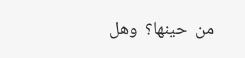من  حينها؟  وهل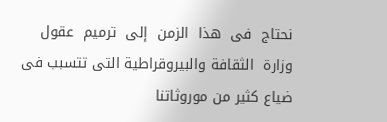نحتاج  فى  هذا  الزمن  إلى  ترميم  عقول  وزارة  الثقافة والبيروقراطية التى تتسبب فى ضياع كثير من موروثاتنا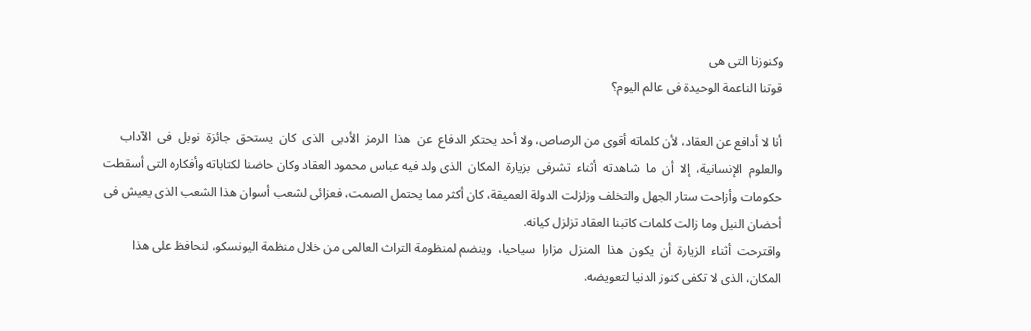وكنوزنا التى هى
قوتنا الناعمة الوحيدة فى عالم اليوم؟

أنا لا أدافع عن العقاد، لأن كلماته أقوى من الرصاص، ولا أحد يحتكر الدفاع  عن  هذا  الرمز  الأدبى  الذى  كان  يستحق  جائزة  نوبل  فى  الآداب
والعلوم  الإنسانية،  إلا  أن  ما  شاهدته  أثناء  تشرفى  بزيارة  المكان  الذى ولد فيه عباس محمود العقاد وكان حاضنا لكتاباته وأفكاره التى أسقطت
حكومات وأزاحت ستار الجهل والتخلف وزلزلت الدولة العميقة، كان أكثر مما يحتمل الصمت، فعزائى لشعب أسوان هذا الشعب الذى يعيش فى
أحضان النيل وما زالت كلمات كاتبنا العقاد تزلزل كيانه.
واقترحت  أثناء  الزيارة  أن  يكون  هذا  المنزل  مزارا  سياحيا،  وينضم لمنظومة التراث العالمى من خلال منظمة اليونسكو، لنحافظ على هذا
المكان، الذى لا تكفى كنوز الدنيا لتعويضه.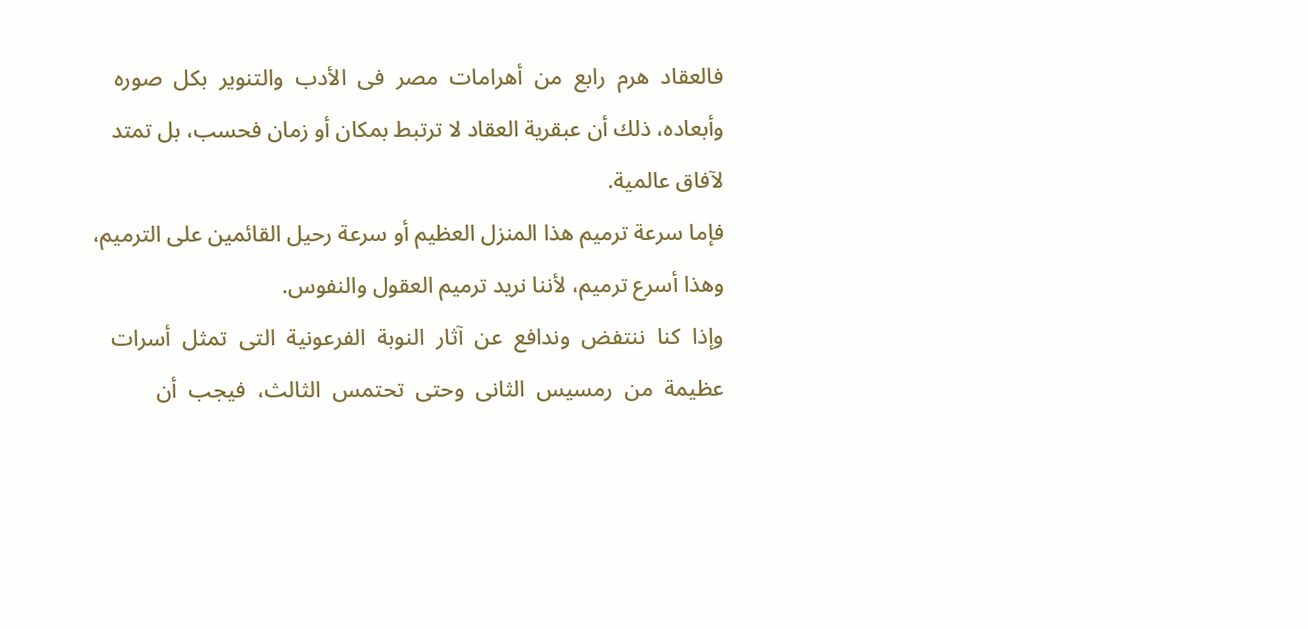فالعقاد  هرم  رابع  من  أهرامات  مصر  فى  الأدب  والتنوير  بكل  صوره وأبعاده، ذلك أن عبقرية العقاد لا ترتبط بمكان أو زمان فحسب، بل تمتد
لآفاق عالمية.
فإما سرعة ترميم هذا المنزل العظيم أو سرعة رحيل القائمين على الترميم، وهذا أسرع ترميم، لأننا نريد ترميم العقول والنفوس.
وإذا  كنا  ننتفض  وندافع  عن  آثار  النوبة  الفرعونية  التى  تمثل  أسرات عظيمة  من  رمسيس  الثانى  وحتى  تحتمس  الثالث،  فيجب  أن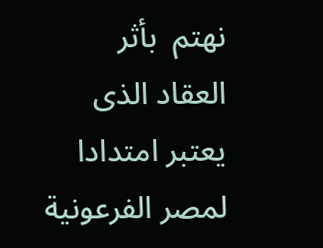نهتم  بأثر
العقاد الذى يعتبر امتدادا لمصر الفرعونية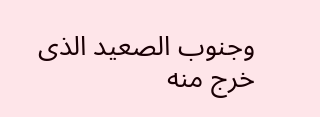وجنوب الصعيد الذى خرج منه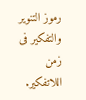رموز التنوير والتفكير فى زمن اللاتفكير.